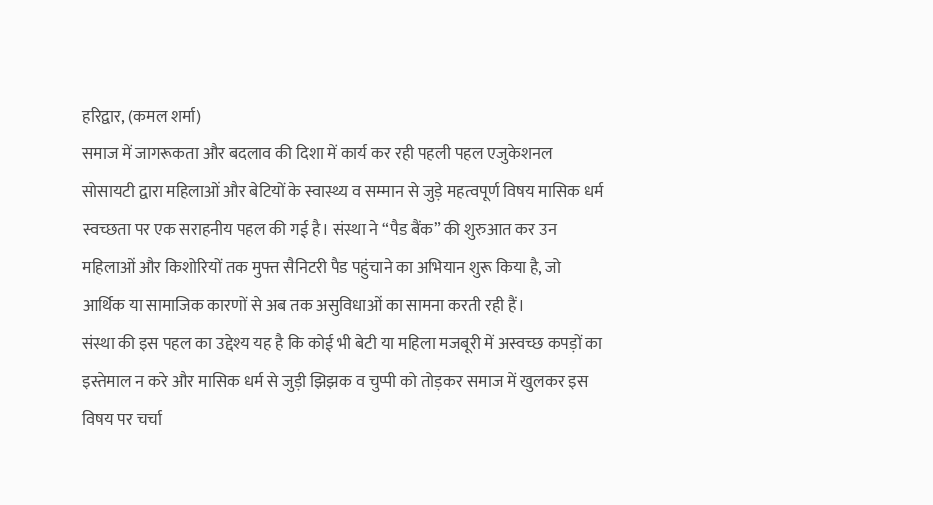हरिद्वार, (कमल शर्मा)
समाज में जागरूकता और बदलाव की दिशा में कार्य कर रही पहली पहल एजुकेशनल सोसायटी द्वारा महिलाओं और बेटियों के स्वास्थ्य व सम्मान से जुड़े महत्वपूर्ण विषय मासिक धर्म स्वच्छता पर एक सराहनीय पहल की गई है। संस्था ने “पैड बैंक” की शुरुआत कर उन महिलाओं और किशोरियों तक मुफ्त सैनिटरी पैड पहुंचाने का अभियान शुरू किया है, जो आर्थिक या सामाजिक कारणों से अब तक असुविधाओं का सामना करती रही हैं।
संस्था की इस पहल का उद्देश्य यह है कि कोई भी बेटी या महिला मजबूरी में अस्वच्छ कपड़ों का इस्तेमाल न करे और मासिक धर्म से जुड़ी झिझक व चुप्पी को तोड़कर समाज में खुलकर इस विषय पर चर्चा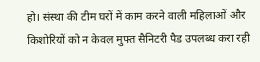हो। संस्था की टीम घरों में काम करने वाली महिलाओं और किशोरियों को न केवल मुफ्त सैनिटरी पैड उपलब्ध करा रही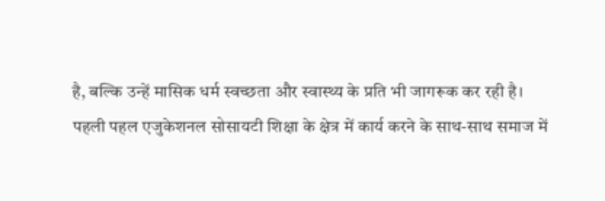है, बल्कि उन्हें मासिक धर्म स्वच्छता और स्वास्थ्य के प्रति भी जागरूक कर रही है।
पहली पहल एजुकेशनल सोसायटी शिक्षा के क्षेत्र में कार्य करने के साथ-साथ समाज में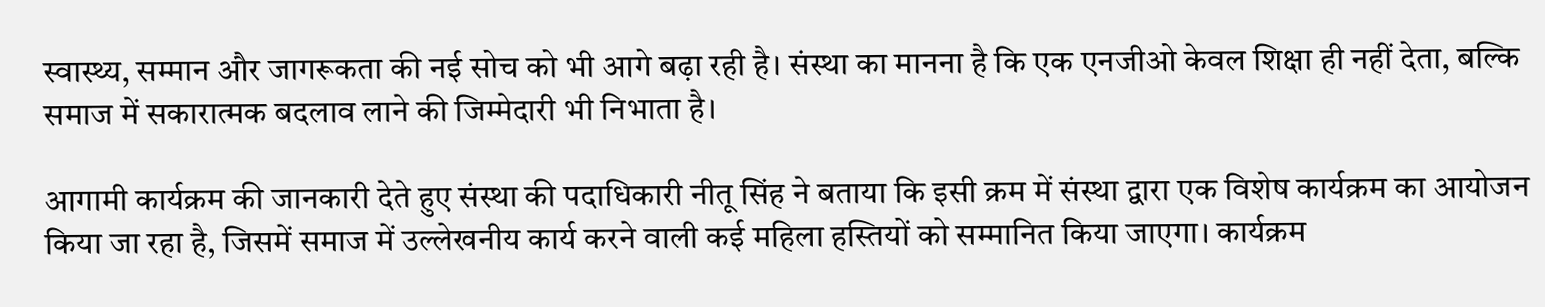स्वास्थ्य, सम्मान और जागरूकता की नई सोच को भी आगे बढ़ा रही है। संस्था का मानना है कि एक एनजीओ केवल शिक्षा ही नहीं देता, बल्कि समाज में सकारात्मक बदलाव लाने की जिम्मेदारी भी निभाता है।

आगामी कार्यक्रम की जानकारी देते हुए संस्था की पदाधिकारी नीतू सिंह ने बताया कि इसी क्रम में संस्था द्वारा एक विशेष कार्यक्रम का आयोजन किया जा रहा है, जिसमें समाज में उल्लेखनीय कार्य करने वाली कई महिला हस्तियों को सम्मानित किया जाएगा। कार्यक्रम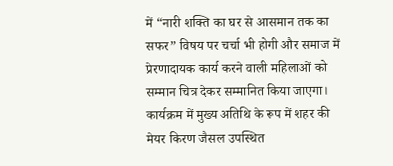में “नारी शक्ति का घर से आसमान तक का सफर” विषय पर चर्चा भी होगी और समाज में प्रेरणादायक कार्य करने वाली महिलाओं को सम्मान चित्र देकर सम्मानित किया जाएगा।
कार्यक्रम में मुख्य अतिथि के रूप में शहर की मेयर किरण जैसल उपस्थित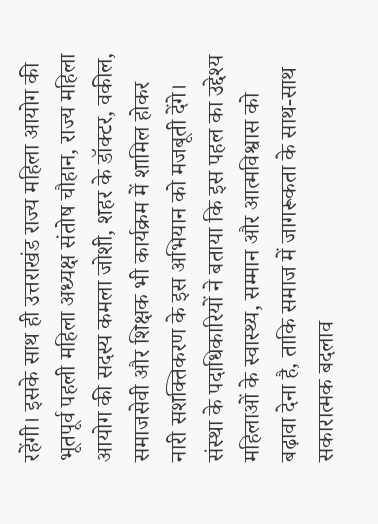रहेंगी। इसके साथ ही उत्तराखंड राज्य महिला आयोग की भूतपूर्व पहली महिला अध्यक्ष संतोष चौहान, राज्य महिला आयोग की सदस्य कमला जोशी, शहर के डॉक्टर, वकील, समाजसेवी और शिक्षक भी कार्यक्रम में शामिल होकर नारी सशक्तिकरण के इस अभियान को मजबूती देंगे।
संस्था के पदाधिकारियों ने बताया कि इस पहल का उद्देश्य महिलाओं के स्वास्थ्य, सम्मान और आत्मविश्वास को बढ़ावा देना है, ताकि समाज में जागरूकता के साथ-साथ सकारात्मक बदलाव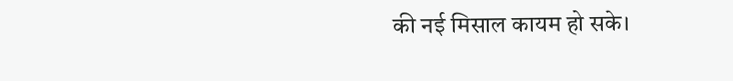की नई मिसाल कायम हो सके।